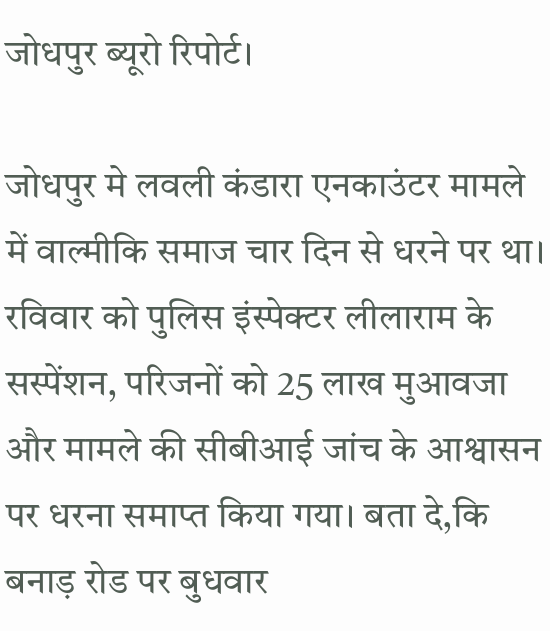जोधपुर ब्यूरो रिपोर्ट।

जोधपुर मे लवली कंडारा एनकाउंटर मामले में वाल्मीकि समाज चार दिन से धरने पर था। रविवार को पुलिस इंस्पेक्टर लीलाराम के सस्पेंशन, परिजनों को 25 लाख मुआवजा और मामले की सीबीआई जांच के आश्वासन पर धरना समाप्त किया गया। बता दे,कि बनाड़ रोड पर बुधवार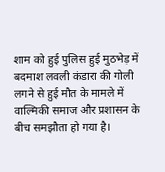शाम को हुई पुलिस हुई मुठभेड़ में बदमाश लवली कंडारा की गोली लगने से हुई मौत के मामले में वाल्मिकी समाज और प्रशासन के बीच समझौता हो गया है।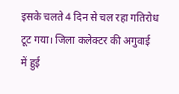इसके चलते 4 दिन से चल रहा गतिरोध टूट गया। जिला कलेक्टर की अगुवाई में हुई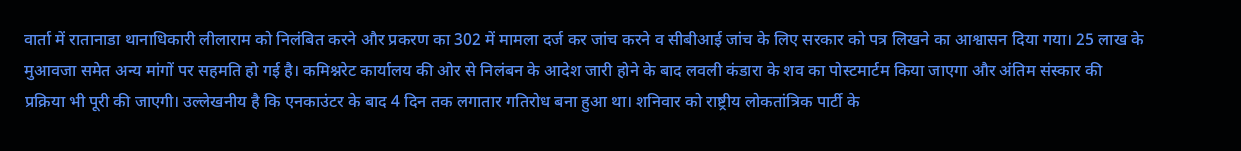वार्ता में रातानाडा थानाधिकारी लीलाराम को निलंबित करने और प्रकरण का 302 में मामला दर्ज कर जांच करने व सीबीआई जांच के लिए सरकार को पत्र लिखने का आश्वासन दिया गया। 25 लाख के मुआवजा समेत अन्य मांगों पर सहमति हो गई है। कमिश्नरेट कार्यालय की ओर से निलंबन के आदेश जारी होने के बाद लवली कंडारा के शव का पोस्टमार्टम किया जाएगा और अंतिम संस्कार की प्रक्रिया भी पूरी की जाएगी। उल्लेखनीय है कि एनकाउंटर के बाद 4 दिन तक लगातार गतिरोध बना हुआ था। शनिवार को राष्ट्रीय लोकतांत्रिक पार्टी के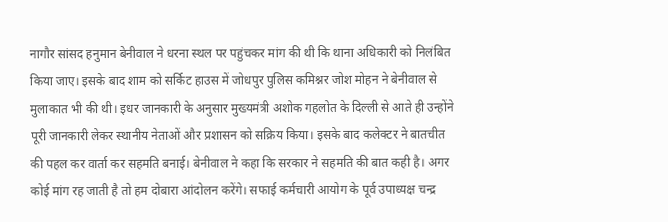नागौर सांसद हनुमान बेनीवाल ने धरना स्थल पर पहुंचकर मांग की थी कि थाना अधिकारी को निलंबित किया जाए। इसके बाद शाम को सर्किट हाउस में जोधपुर पुलिस कमिश्नर जोश मोहन ने बेनीवाल से मुलाकात भी की थी। इधर जानकारी के अनुसार मुख्यमंत्री अशोक गहलोत के दिल्ली से आते ही उन्होंने पूरी जानकारी लेकर स्थानीय नेताओं और प्रशासन को सक्रिय किया। इसके बाद कलेक्टर ने बातचीत की पहल कर वार्ता कर सहमति बनाई। बेनीवाल ने कहा कि सरकार ने सहमति की बात कही है। अगर कोई मांग रह जाती है तो हम दोबारा आंदोलन करेंगे। सफाई कर्मचारी आयोग के पूर्व उपाध्यक्ष चन्द्र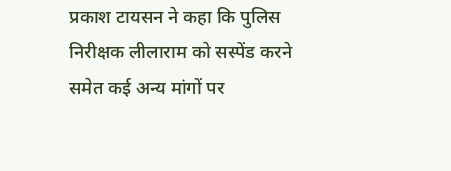प्रकाश टायसन ने कहा कि पुलिस निरीक्षक लीलाराम को सस्पेंड करने समेत कई अन्य मांगों पर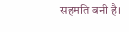सहमति बनी है।